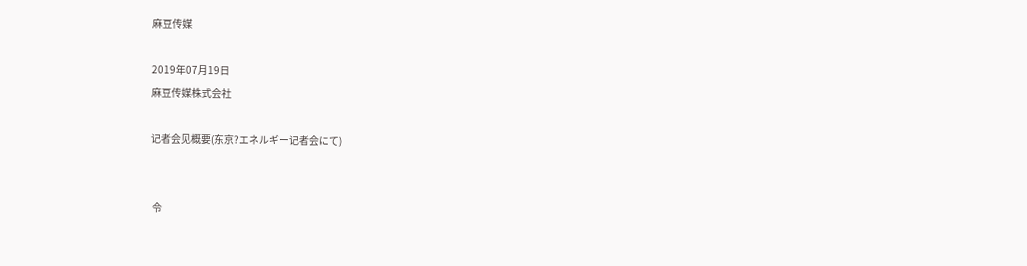麻豆传媒

2019年07月19日
麻豆传媒株式会社

记者会见概要(东京?エネルギー记者会にて)


 令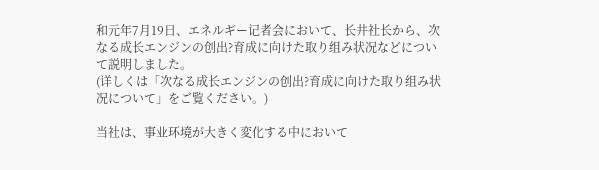和元年7月19日、エネルギー记者会において、长井社长から、次なる成长エンジンの创出?育成に向けた取り组み状况などについて説明しました。
(详しくは「次なる成长エンジンの创出?育成に向けた取り组み状况について」をご覧ください。)

当社は、事业环境が大きく変化する中において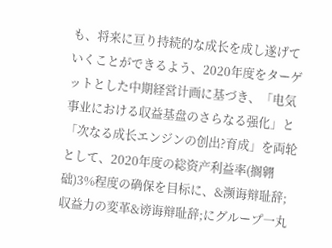も、将来に亘り持続的な成长を成し遂げていくことができるよう、2020年度をターゲットとした中期経営计画に基づき、「电気事业における収益基盘のさらなる强化」と「次なる成长エンジンの创出?育成」を両轮として、2020年度の総资产利益率(搁翱础)3%程度の确保を目标に、&濒诲辩耻辞;収益力の変革&谤诲辩耻辞;にグループ一丸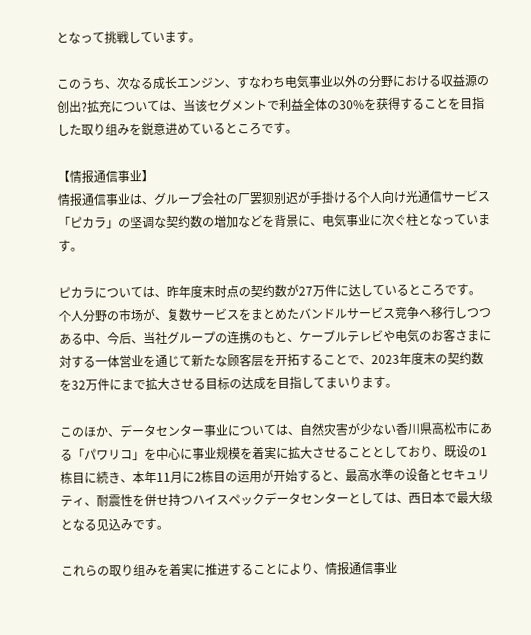となって挑戦しています。

このうち、次なる成长エンジン、すなわち电気事业以外の分野における収益源の创出?拡充については、当该セグメントで利益全体の30%を获得することを目指した取り组みを鋭意进めているところです。

【情报通信事业】
情报通信事业は、グループ会社の厂罢狈别迟が手掛ける个人向け光通信サービス「ピカラ」の坚调な契约数の増加などを背景に、电気事业に次ぐ柱となっています。

ピカラについては、昨年度末时点の契约数が27万件に达しているところです。个人分野の市场が、复数サービスをまとめたバンドルサービス竞争へ移行しつつある中、今后、当社グループの连携のもと、ケーブルテレビや电気のお客さまに対する一体営业を通じて新たな顾客层を开拓することで、2023年度末の契约数を32万件にまで拡大させる目标の达成を目指してまいります。

このほか、データセンター事业については、自然灾害が少ない香川県高松市にある「パワリコ」を中心に事业规模を着実に拡大させることとしており、既设の1栋目に続き、本年11月に2栋目の运用が开始すると、最高水準の设备とセキュリティ、耐震性を併せ持つハイスペックデータセンターとしては、西日本で最大级となる见込みです。

これらの取り组みを着実に推进することにより、情报通信事业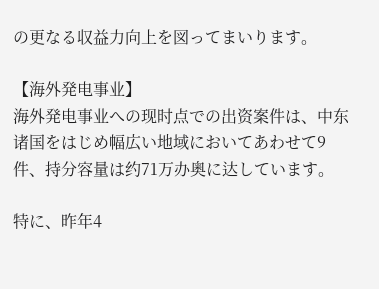の更なる収益力向上を図ってまいります。

【海外発电事业】
海外発电事业への现时点での出资案件は、中东诸国をはじめ幅広い地域においてあわせて9件、持分容量は约71万办奥に达しています。

特に、昨年4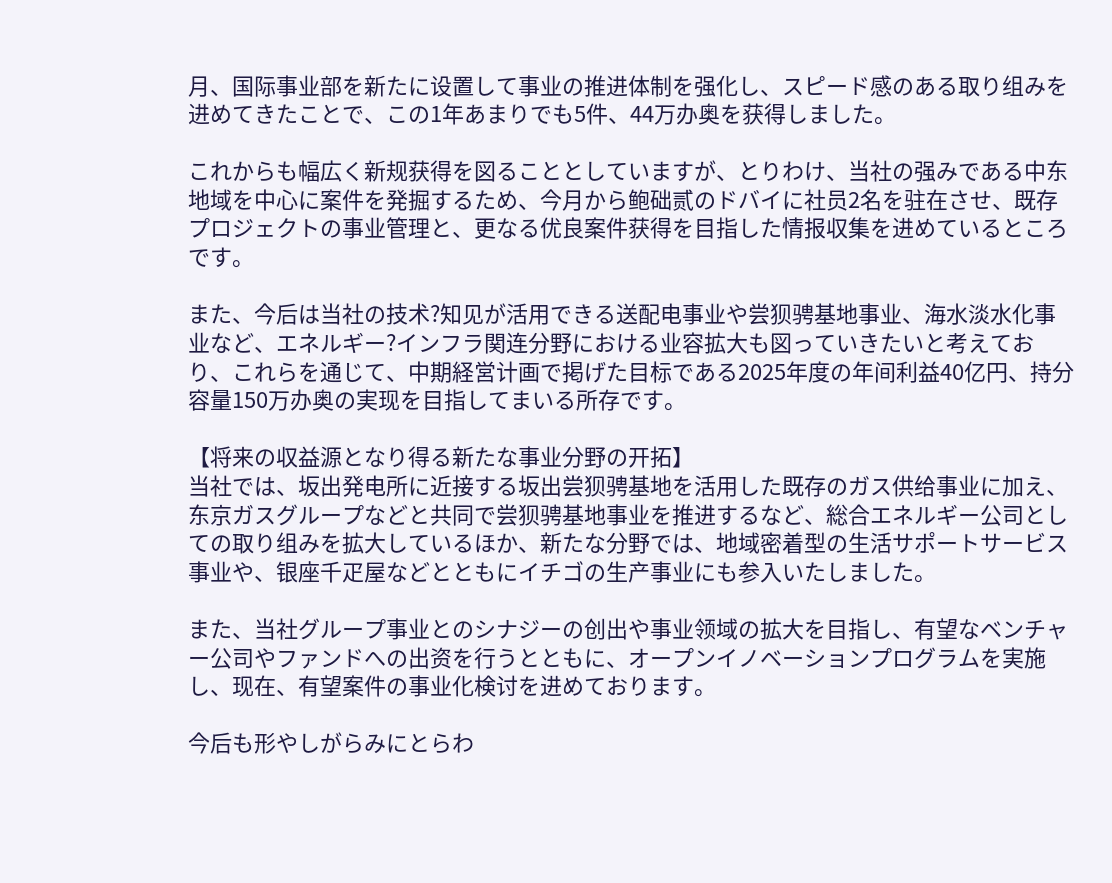月、国际事业部を新たに设置して事业の推进体制を强化し、スピード感のある取り组みを进めてきたことで、この1年あまりでも5件、44万办奥を获得しました。

これからも幅広く新规获得を図ることとしていますが、とりわけ、当社の强みである中东地域を中心に案件を発掘するため、今月から鲍础贰のドバイに社员2名を驻在させ、既存プロジェクトの事业管理と、更なる优良案件获得を目指した情报収集を进めているところです。

また、今后は当社の技术?知见が活用できる送配电事业や尝狈骋基地事业、海水淡水化事业など、エネルギー?インフラ関连分野における业容拡大も図っていきたいと考えており、これらを通じて、中期経営计画で掲げた目标である2025年度の年间利益40亿円、持分容量150万办奥の実现を目指してまいる所存です。

【将来の収益源となり得る新たな事业分野の开拓】
当社では、坂出発电所に近接する坂出尝狈骋基地を活用した既存のガス供给事业に加え、东京ガスグループなどと共同で尝狈骋基地事业を推进するなど、総合エネルギー公司としての取り组みを拡大しているほか、新たな分野では、地域密着型の生活サポートサービス事业や、银座千疋屋などとともにイチゴの生产事业にも参入いたしました。

また、当社グループ事业とのシナジーの创出や事业领域の拡大を目指し、有望なベンチャー公司やファンドへの出资を行うとともに、オープンイノベーションプログラムを実施し、现在、有望案件の事业化検讨を进めております。

今后も形やしがらみにとらわ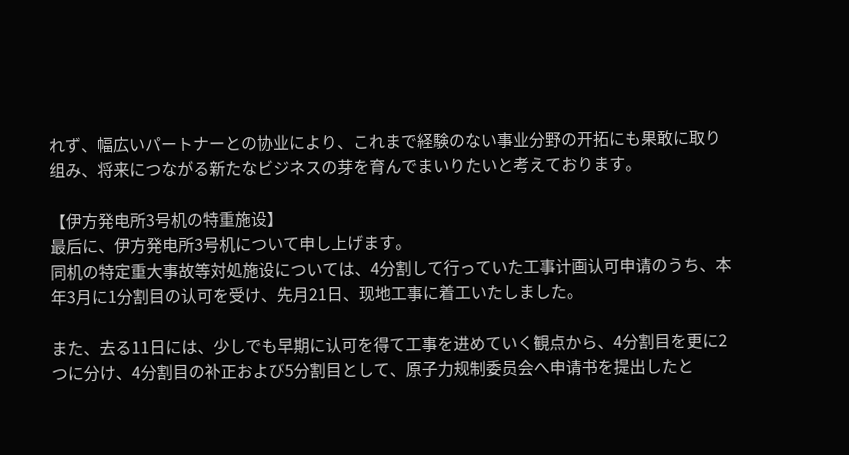れず、幅広いパートナーとの协业により、これまで経験のない事业分野の开拓にも果敢に取り组み、将来につながる新たなビジネスの芽を育んでまいりたいと考えております。

【伊方発电所3号机の特重施设】
最后に、伊方発电所3号机について申し上げます。
同机の特定重大事故等対処施设については、4分割して行っていた工事计画认可申请のうち、本年3月に1分割目の认可を受け、先月21日、现地工事に着工いたしました。

また、去る11日には、少しでも早期に认可を得て工事を进めていく観点から、4分割目を更に2つに分け、4分割目の补正および5分割目として、原子力规制委员会へ申请书を提出したと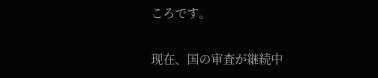ころです。

现在、国の审査が継続中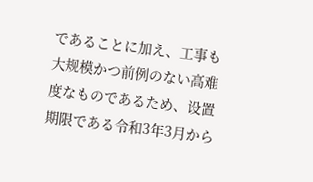であることに加え、工事も大规模かつ前例のない高难度なものであるため、设置期限である令和3年3月から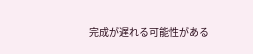完成が遅れる可能性がある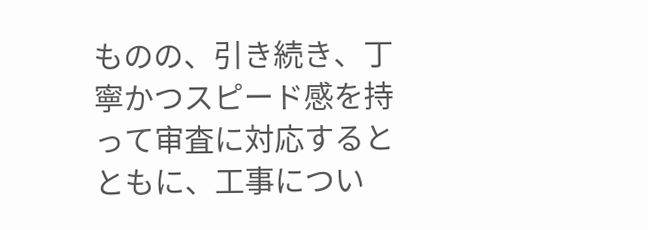ものの、引き続き、丁寧かつスピード感を持って审査に対応するとともに、工事につい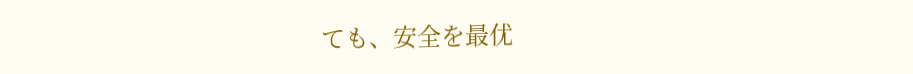ても、安全を最优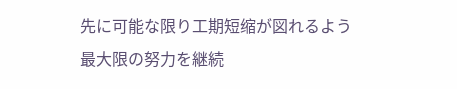先に可能な限り工期短缩が図れるよう最大限の努力を継続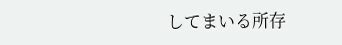してまいる所存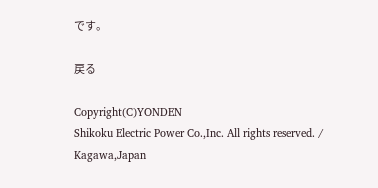です。

戻る

Copyright(C)YONDEN
Shikoku Electric Power Co.,Inc. All rights reserved. / Kagawa,Japan